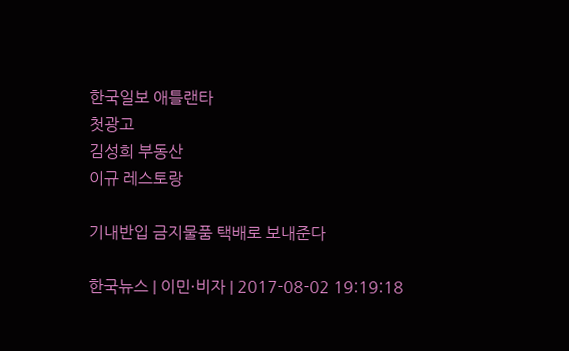한국일보 애틀랜타
첫광고
김성희 부동산
이규 레스토랑

기내반입 금지물품 택배로 보내준다

한국뉴스 | 이민·비자 | 2017-08-02 19:19:18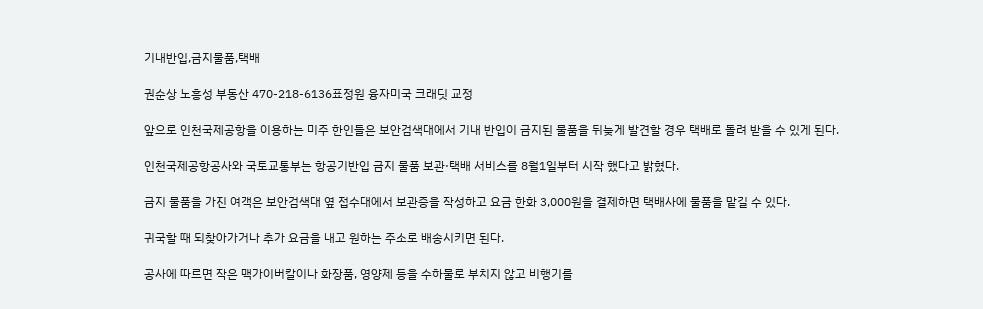기내반입,금지물품,택배

권순상 노흥성 부동산 470-218-6136표정원 융자미국 크래딧 교정

앞으로 인천국제공항을 이용하는 미주 한인들은 보안검색대에서 기내 반입이 금지된 물품을 뒤늦게 발견할 경우 택배로 돌려 받을 수 있게 된다.

인천국제공항공사와 국토교통부는 항공기반입 금지 물품 보관·택배 서비스를 8월1일부터 시작 했다고 밝혔다.

금지 물품을 가진 여객은 보안검색대 옆 접수대에서 보관증을 작성하고 요금 한화 3,000원을 결제하면 택배사에 물품을 맡길 수 있다.

귀국할 때 되찾아가거나 추가 요금을 내고 원하는 주소로 배송시키면 된다.

공사에 따르면 작은 맥가이버칼이나 화장품, 영양제 등을 수하물로 부치지 않고 비행기를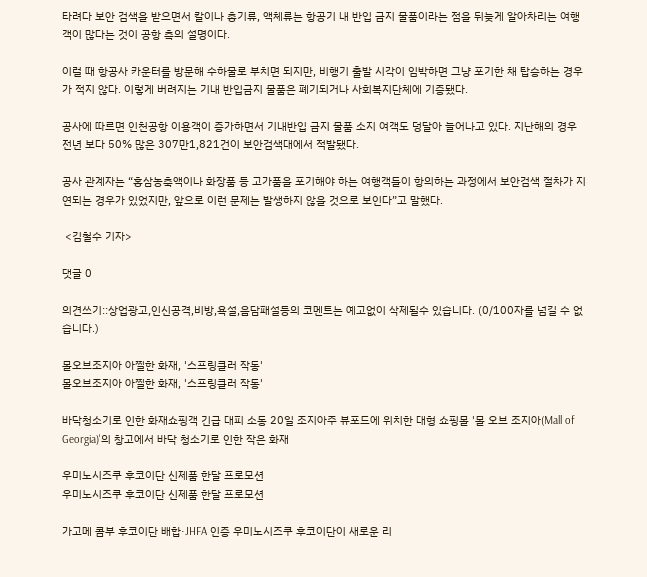타려다 보안 검색을 받으면서 칼이나 총기류, 액체류는 항공기 내 반입 금지 물품이라는 점을 뒤늦게 알아차리는 여행객이 많다는 것이 공항 측의 설명이다.

이럴 때 항공사 카운터를 방문해 수하물로 부치면 되지만, 비행기 출발 시각이 임박하면 그냥 포기한 채 탑승하는 경우가 적지 않다. 이렇게 버려지는 기내 반입금지 물품은 폐기되거나 사회복지단체에 기증됐다.

공사에 따르면 인천공항 이용객이 증가하면서 기내반입 금지 물품 소지 여객도 덩달아 늘어나고 있다. 지난해의 경우 전년 보다 50% 많은 307만1,821건이 보안검색대에서 적발됐다.

공사 관계자는 “홍삼농축액이나 화장품 등 고가품을 포기해야 하는 여행객들이 항의하는 과정에서 보안검색 절차가 지연되는 경우가 있었지만, 앞으로 이런 문제는 발생하지 않을 것으로 보인다”고 말했다.

 <김철수 기자>

댓글 0

의견쓰기::상업광고,인신공격,비방,욕설,음담패설등의 코멘트는 예고없이 삭제될수 있습니다. (0/100자를 넘길 수 없습니다.)

몰오브조지아 아찔한 화재, '스프링클러 작동'
몰오브조지아 아찔한 화재, '스프링클러 작동'

바닥청소기로 인한 화재쇼핑객 긴급 대피 소동 20일 조지아주 뷰포드에 위치한 대형 쇼핑몰 '몰 오브 조지아(Mall of Georgia)'의 창고에서 바닥 청소기로 인한 작은 화재

우미노시즈쿠 후코이단 신제품 한달 프로모션
우미노시즈쿠 후코이단 신제품 한달 프로모션

가고메 콤부 후코이단 배합·JHFA 인증 우미노시즈쿠 후코이단이 새로운 리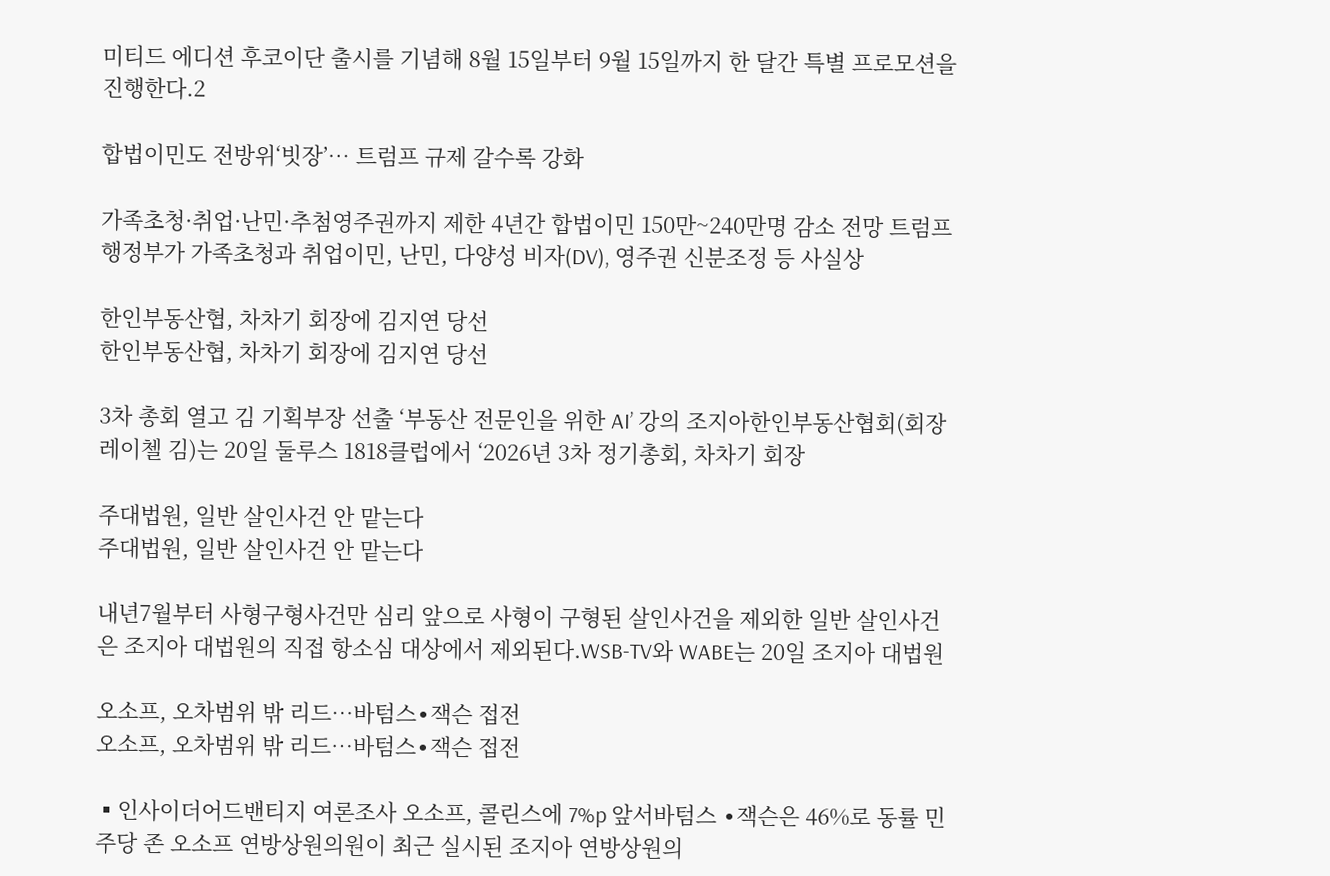미티드 에디션 후코이단 출시를 기념해 8월 15일부터 9월 15일까지 한 달간 특별 프로모션을 진행한다.2

합법이민도 전방위‘빗장’… 트럼프 규제 갈수록 강화

가족초청·취업·난민·추첨영주권까지 제한 4년간 합법이민 150만~240만명 감소 전망 트럼프 행정부가 가족초청과 취업이민, 난민, 다양성 비자(DV), 영주권 신분조정 등 사실상

한인부동산협, 차차기 회장에 김지연 당선
한인부동산협, 차차기 회장에 김지연 당선

3차 총회 열고 김 기획부장 선출 ‘부동산 전문인을 위한 AI’ 강의 조지아한인부동산협회(회장 레이첼 김)는 20일 둘루스 1818클럽에서 ‘2026년 3차 정기총회, 차차기 회장

주대법원, 일반 살인사건 안 맡는다
주대법원, 일반 살인사건 안 맡는다

내년7월부터 사형구형사건만 심리 앞으로 사형이 구형된 살인사건을 제외한 일반 살인사건은 조지아 대법원의 직접 항소심 대상에서 제외된다.WSB-TV와 WABE는 20일 조지아 대법원

오소프, 오차범위 밖 리드…바텀스∙잭슨 접전
오소프, 오차범위 밖 리드…바텀스∙잭슨 접전

▪인사이더어드밴티지 여론조사 오소프, 콜린스에 7%p 앞서바텀스 ∙잭슨은 46%로 동률 민주당 존 오소프 연방상원의원이 최근 실시된 조지아 연방상원의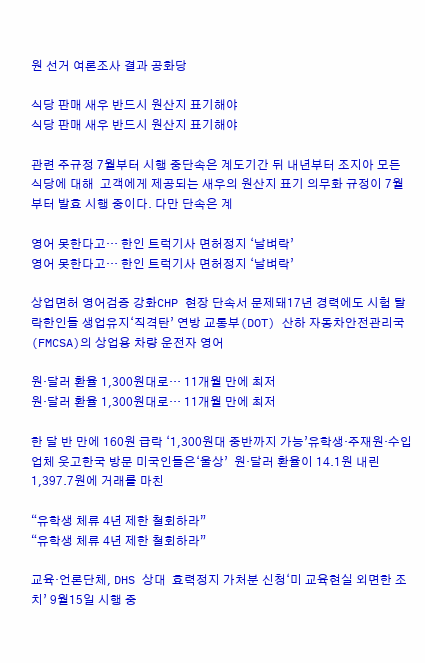원 선거 여론조사 결과 공화당

식당 판매 새우 반드시 원산지 표기해야
식당 판매 새우 반드시 원산지 표기해야

관련 주규정 7월부터 시행 중단속은 계도기간 뒤 내년부터 조지아 모든 식당에 대해  고객에게 제공되는 새우의 원산지 표기 의무화 규정이 7월부터 발효 시행 중이다. 다만 단속은 계

영어 못한다고… 한인 트럭기사 면허정지 ‘날벼락’
영어 못한다고… 한인 트럭기사 면허정지 ‘날벼락’

상업면허 영어검증 강화CHP 현장 단속서 문제돼17년 경력에도 시험 탈락한인들 생업유지‘직격탄’ 연방 교통부(DOT) 산하 자동차안전관리국(FMCSA)의 상업용 차량 운전자 영어

원·달러 환율 1,300원대로… 11개월 만에 최저
원·달러 환율 1,300원대로… 11개월 만에 최저

한 달 반 만에 160원 급락 ‘1,300원대 중반까지 가능’유학생·주재원·수입업체 웃고한국 방문 미국인들은‘울상’  원·달러 환율이 14.1원 내린 1,397.7원에 거래를 마친

“유학생 체류 4년 제한 철회하라”
“유학생 체류 4년 제한 철회하라”

교육·언론단체, DHS 상대  효력정지 가처분 신청‘미 교육현실 외면한 조치’ 9월15일 시행 중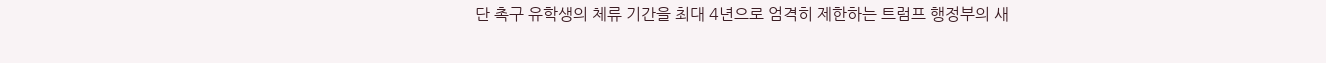단 촉구 유학생의 체류 기간을 최대 4년으로 엄격히 제한하는 트럼프 행정부의 새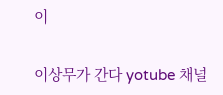이

이상무가 간다 yotube 채널